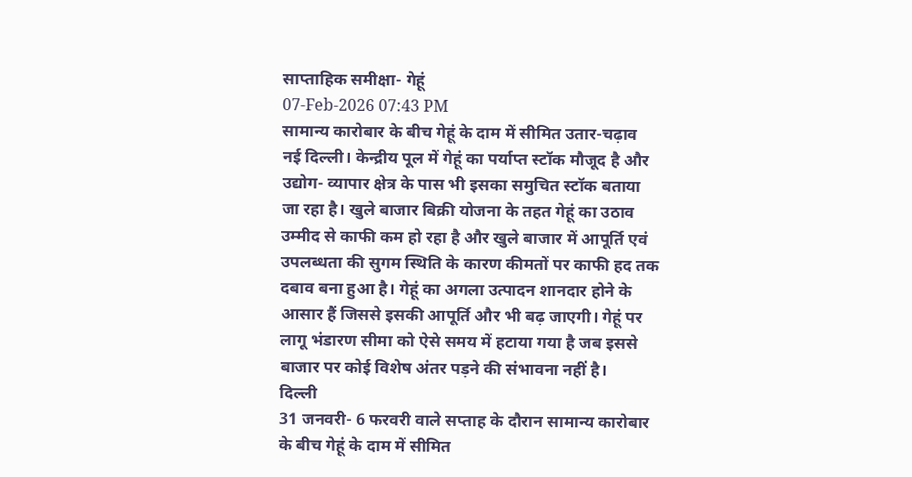साप्ताहिक समीक्षा- गेहूं
07-Feb-2026 07:43 PM
सामान्य कारोबार के बीच गेहूं के दाम में सीमित उतार-चढ़ाव
नई दिल्ली। केन्द्रीय पूल में गेहूं का पर्याप्त स्टॉक मौजूद है और उद्योग- व्यापार क्षेत्र के पास भी इसका समुचित स्टॉक बताया जा रहा है। खुले बाजार बिक्री योजना के तहत गेहूं का उठाव उम्मीद से काफी कम हो रहा है और खुले बाजार में आपूर्ति एवं उपलब्धता की सुगम स्थिति के कारण कीमतों पर काफी हद तक दबाव बना हुआ है। गेहूं का अगला उत्पादन शानदार होने के आसार हैं जिससे इसकी आपूर्ति और भी बढ़ जाएगी। गेहूं पर लागू भंडारण सीमा को ऐसे समय में हटाया गया है जब इससे बाजार पर कोई विशेष अंतर पड़ने की संभावना नहीं है।
दिल्ली
31 जनवरी- 6 फरवरी वाले सप्ताह के दौरान सामान्य कारोबार के बीच गेहूं के दाम में सीमित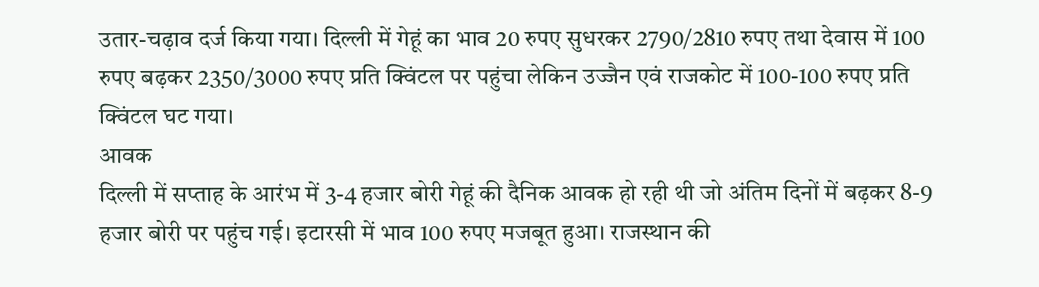उतार-चढ़ाव दर्ज किया गया। दिल्ली में गेहूं का भाव 20 रुपए सुधरकर 2790/2810 रुपए तथा देवास में 100 रुपए बढ़कर 2350/3000 रुपए प्रति क्विंटल पर पहुंचा लेकिन उज्जैन एवं राजकोट में 100-100 रुपए प्रति क्विंटल घट गया।
आवक
दिल्ली में सप्ताह के आरंभ में 3-4 हजार बोरी गेहूं की दैनिक आवक हो रही थी जो अंतिम दिनों में बढ़कर 8-9 हजार बोरी पर पहुंच गई। इटारसी में भाव 100 रुपए मजबूत हुआ। राजस्थान की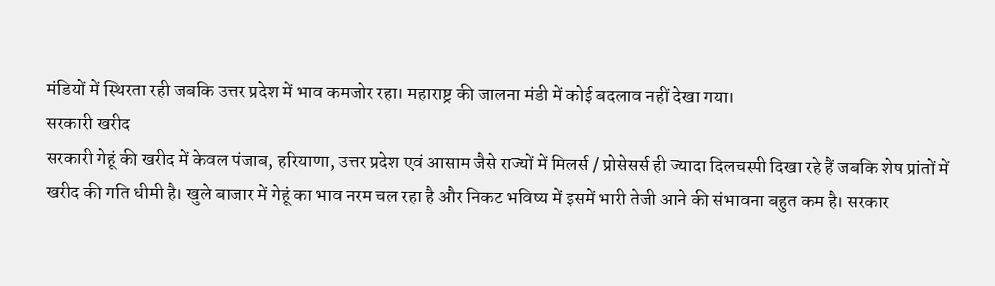मंडियों में स्थिरता रही जबकि उत्तर प्रदेश में भाव कमजोर रहा। महाराष्ट्र की जालना मंडी में कोई बदलाव नहीं देखा गया।
सरकारी खरीद
सरकारी गेहूं की खरीद में केवल पंजाब, हरियाणा, उत्तर प्रदेश एवं आसाम जैसे राज्यों में मिलर्स / प्रोसेसर्स ही ज्यादा दिलचस्पी दिखा रहे हैं जबकि शेष प्रांतों में खरीद की गति धीमी है। खुले बाजार में गेहूं का भाव नरम चल रहा है और निकट भविष्य में इसमें भारी तेजी आने की संभावना बहुत कम है। सरकार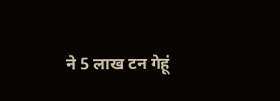ने 5 लाख टन गेहूं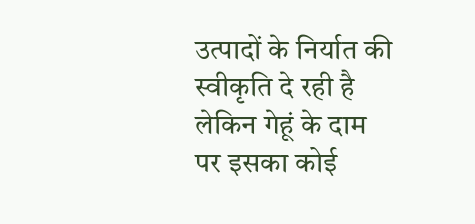उत्पादों के निर्यात की स्वीकृति दे रही है लेकिन गेहूं के दाम पर इसका कोई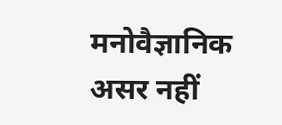मनोवैज्ञानिक असर नहीं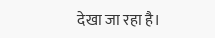देखा जा रहा है।